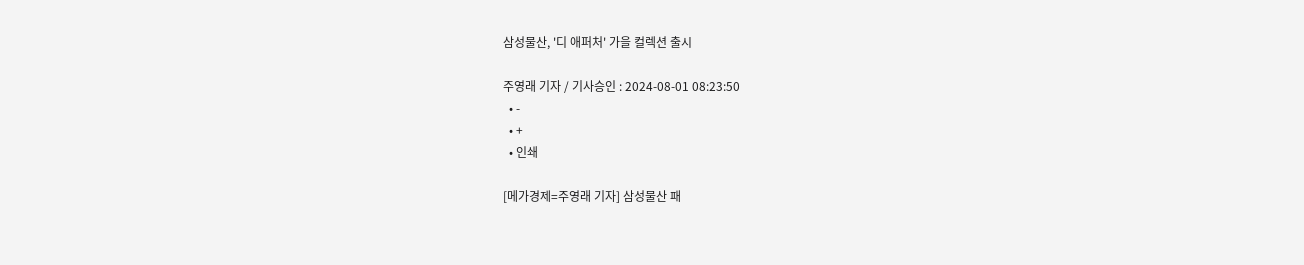삼성물산, '디 애퍼처' 가을 컬렉션 출시

주영래 기자 / 기사승인 : 2024-08-01 08:23:50
  • -
  • +
  • 인쇄

[메가경제=주영래 기자] 삼성물산 패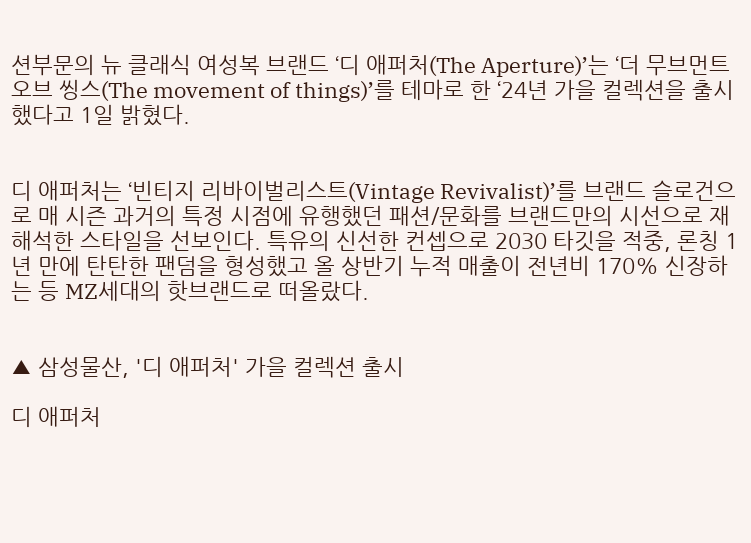션부문의 뉴 클래식 여성복 브랜드 ‘디 애퍼처(The Aperture)’는 ‘더 무브먼트 오브 씽스(The movement of things)’를 테마로 한 ‘24년 가을 컬렉션을 출시했다고 1일 밝혔다.


디 애퍼처는 ‘빈티지 리바이벌리스트(Vintage Revivalist)’를 브랜드 슬로건으로 매 시즌 과거의 특정 시점에 유행했던 패션/문화를 브랜드만의 시선으로 재해석한 스타일을 선보인다. 특유의 신선한 컨셉으로 2030 타깃을 적중, 론칭 1년 만에 탄탄한 팬덤을 형성했고 올 상반기 누적 매출이 전년비 170% 신장하는 등 MZ세대의 핫브랜드로 떠올랐다.


▲ 삼성물산, '디 애퍼처' 가을 컬렉션 출시

디 애퍼처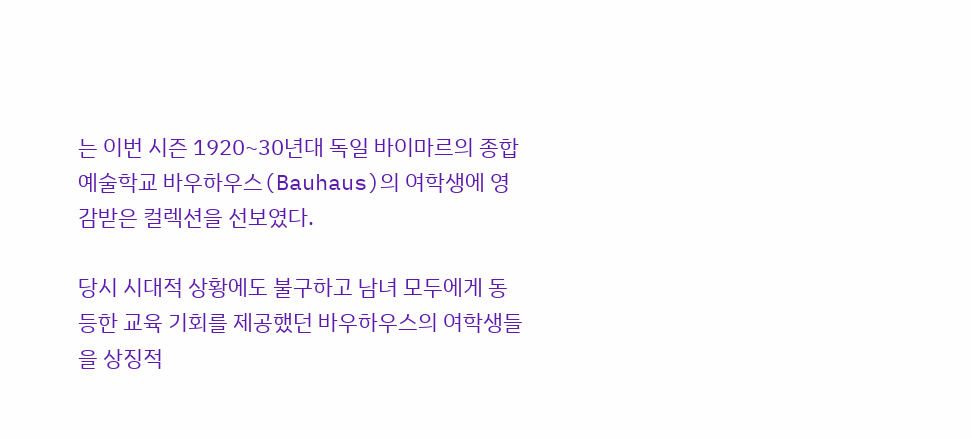는 이번 시즌 1920~30년대 독일 바이마르의 종합예술학교 바우하우스(Bauhaus)의 여학생에 영감받은 컬렉션을 선보였다.

당시 시대적 상황에도 불구하고 남녀 모두에게 동등한 교육 기회를 제공했던 바우하우스의 여학생들을 상징적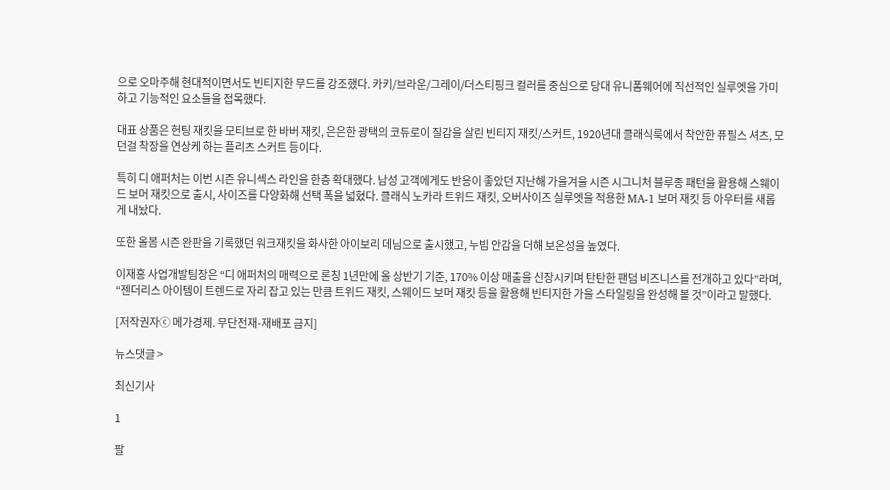으로 오마주해 현대적이면서도 빈티지한 무드를 강조했다. 카키/브라운/그레이/더스티핑크 컬러를 중심으로 당대 유니폼웨어에 직선적인 실루엣을 가미하고 기능적인 요소들을 접목했다.

대표 상품은 헌팅 재킷을 모티브로 한 바버 재킷, 은은한 광택의 코듀로이 질감을 살린 빈티지 재킷/스커트, 1920년대 클래식룩에서 착안한 퓨필스 셔츠, 모던걸 착장을 연상케 하는 플리츠 스커트 등이다.

특히 디 애퍼처는 이번 시즌 유니섹스 라인을 한층 확대했다. 남성 고객에게도 반응이 좋았던 지난해 가을겨울 시즌 시그니처 블루종 패턴을 활용해 스웨이드 보머 재킷으로 출시, 사이즈를 다양화해 선택 폭을 넓혔다. 클래식 노카라 트위드 재킷, 오버사이즈 실루엣을 적용한 MA-1 보머 재킷 등 아우터를 새롭게 내놨다.

또한 올봄 시즌 완판을 기록했던 워크재킷을 화사한 아이보리 데님으로 출시했고, 누빔 안감을 더해 보온성을 높였다.

이재홍 사업개발팀장은 “디 애퍼처의 매력으로 론칭 1년만에 올 상반기 기준, 170% 이상 매출을 신장시키며 탄탄한 팬덤 비즈니스를 전개하고 있다”라며, “젠더리스 아이템이 트렌드로 자리 잡고 있는 만큼 트위드 재킷, 스웨이드 보머 재킷 등을 활용해 빈티지한 가을 스타일링을 완성해 볼 것”이라고 말했다.

[저작권자ⓒ 메가경제. 무단전재-재배포 금지]

뉴스댓글 >

최신기사

1

팔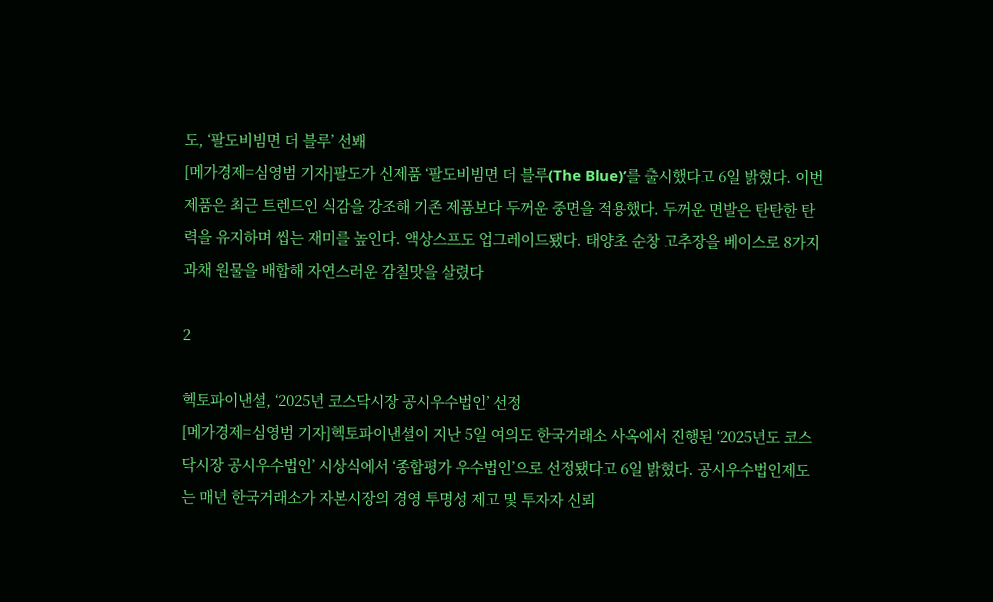도, ‘팔도비빔면 더 블루’ 선봬
[메가경제=심영범 기자]팔도가 신제품 ‘팔도비빔면 더 블루(The Blue)’를 출시했다고 6일 밝혔다. 이번 제품은 최근 트렌드인 식감을 강조해 기존 제품보다 두꺼운 중면을 적용했다. 두꺼운 면발은 탄탄한 탄력을 유지하며 씹는 재미를 높인다. 액상스프도 업그레이드됐다. 태양초 순창 고추장을 베이스로 8가지 과채 원물을 배합해 자연스러운 감칠맛을 살렸다

2

헥토파이낸셜, ‘2025년 코스닥시장 공시우수법인’ 선정
[메가경제=심영범 기자]헥토파이낸셜이 지난 5일 여의도 한국거래소 사옥에서 진행된 ‘2025년도 코스닥시장 공시우수법인’ 시상식에서 ‘종합평가 우수법인’으로 선정됐다고 6일 밝혔다. 공시우수법인제도는 매년 한국거래소가 자본시장의 경영 투명성 제고 및 투자자 신뢰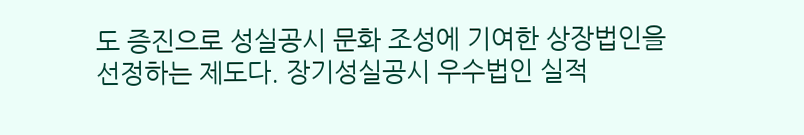도 증진으로 성실공시 문화 조성에 기여한 상장법인을 선정하는 제도다. 장기성실공시 우수법인 실적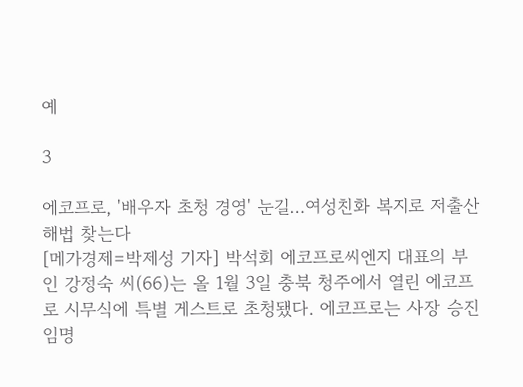예

3

에코프로, '배우자 초청 경영' 눈길…여성친화 복지로 저출산 해법 찾는다
[메가경제=박제성 기자] 박석회 에코프로씨엔지 대표의 부인 강정숙 씨(66)는 올 1월 3일 충북 청주에서 열린 에코프로 시무식에 특별 게스트로 초청됐다. 에코프로는 사장 승진 임명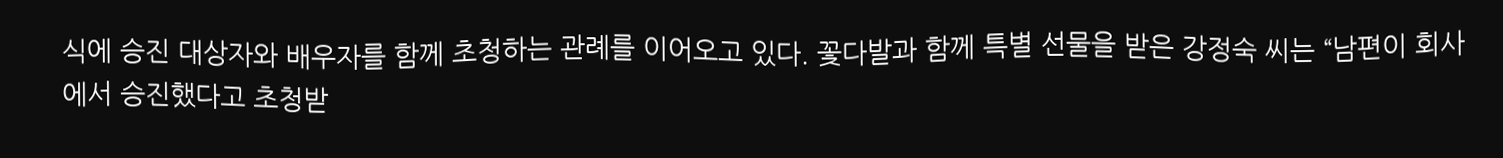식에 승진 대상자와 배우자를 함께 초청하는 관례를 이어오고 있다. 꽃다발과 함께 특별 선물을 받은 강정숙 씨는 “남편이 회사에서 승진했다고 초청받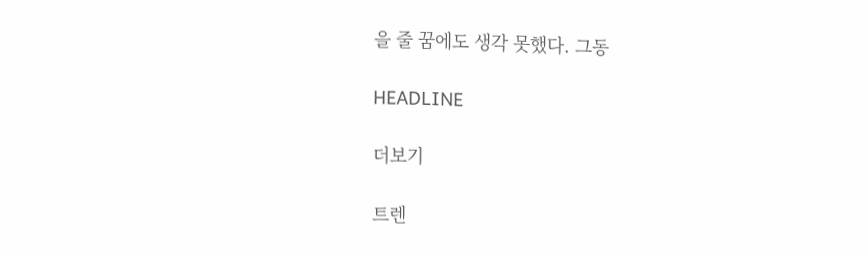을 줄 꿈에도 생각 못했다. 그동

HEADLINE

더보기

트렌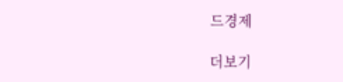드경제

더보기